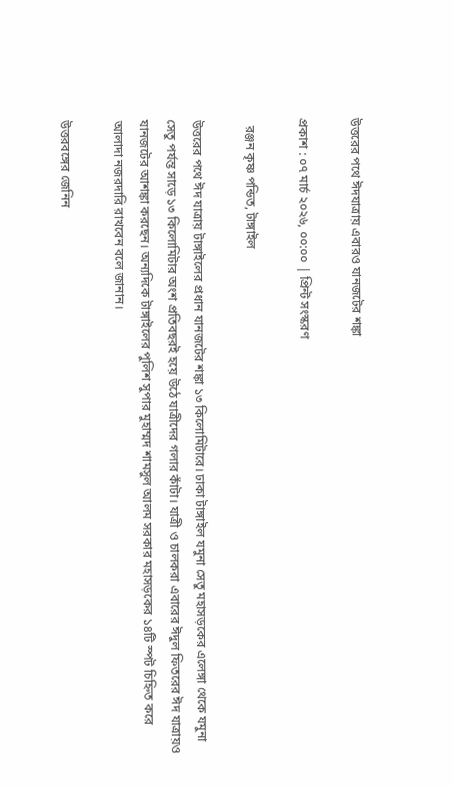উত্তরের পথে ঈদযাত্রায় এবারও যানজটের শঙ্কা

প্রকাশ : ০৭ মার্চ ২০২৬, ০০:০০ | প্রিন্ট সংস্করণ

  রঞ্জন কৃষ্ণ পন্ডিত, টাঙ্গাইল

উত্তরের পথে ঈদ যাত্রায় টাঙ্গাইলের প্রধান যানজটের শঙ্কা ১৩ কিলোমিটারে। ঢাকা টাঙ্গাইল যমুনা সেতু মহাসড়কের এলেঙ্গা থেকে যমুনা সেতু পর্যন্ত সাড়ে ১৩ কিলোমিটার অংশ প্রতিবছরই হয়ে উঠে যাত্রীদের গলার কাঁটা। যাত্রী ও চালকরা এবারের ঈদুল ফিতরের ঈদ যাত্রায়ও যানজটের আশঙ্কা করছেন। অন্যদিকে টাঙ্গাইলের পুলিশ সুপার মুহাম্মদ শামসুল আলম সরকার মহাসড়কের ১৪টি স্পট চিহ্নিত করে আলাদা নজরদারি রাখবেন বলে জানান।

উত্তরবঙ্গের জেনিন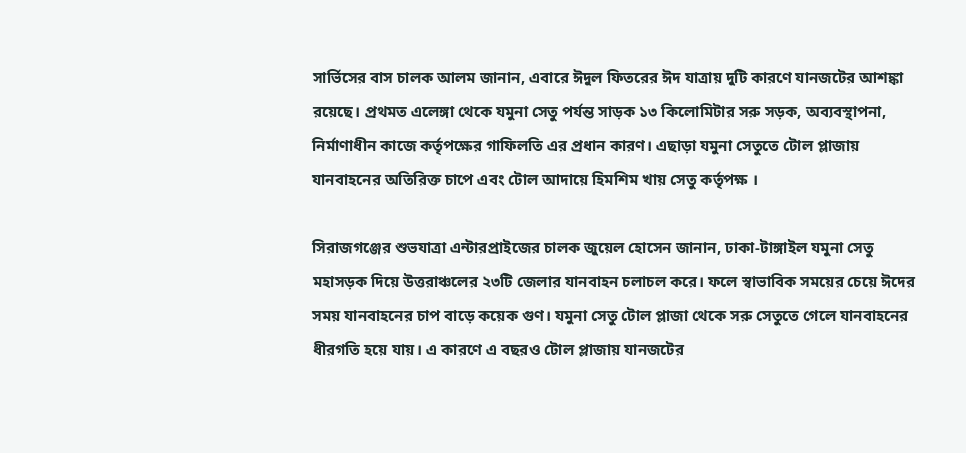সার্ভিসের বাস চালক আলম জানান, এবারে ঈদুল ফিতরের ঈদ যাত্রায় দুটি কারণে যানজটের আশঙ্কা রয়েছে। প্রথমত এলেঙ্গা থেকে যমুনা সেতু পর্যন্ত সাড়ক ১৩ কিলোমিটার সরু সড়ক, অব্যবস্থাপনা, নির্মাণাধীন কাজে কর্তৃপক্ষের গাফিলতি এর প্রধান কারণ। এছাড়া যমুনা সেতুতে টোল প্লাজায় যানবাহনের অতিরিক্ত চাপে এবং টোল আদায়ে হিমশিম খায় সেতু কর্তৃপক্ষ ।

সিরাজগঞ্জের শুভযাত্রা এন্টারপ্রাইজের চালক জুয়েল হোসেন জানান, ঢাকা-টাঙ্গাইল যমুনা সেতু মহাসড়ক দিয়ে উত্তরাঞ্চলের ২৩টি জেলার যানবাহন চলাচল করে। ফলে স্বাভাবিক সময়ের চেয়ে ঈদের সময় যানবাহনের চাপ বাড়ে কয়েক গুণ। যমুনা সেতু টোল প্লাজা থেকে সরু সেতুতে গেলে যানবাহনের ধীরগতি হয়ে যায়। এ কারণে এ বছরও টোল প্লাজায় যানজটের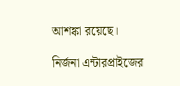আশঙ্কা রয়েছে।

নির্জনা এন্টারপ্রাইজের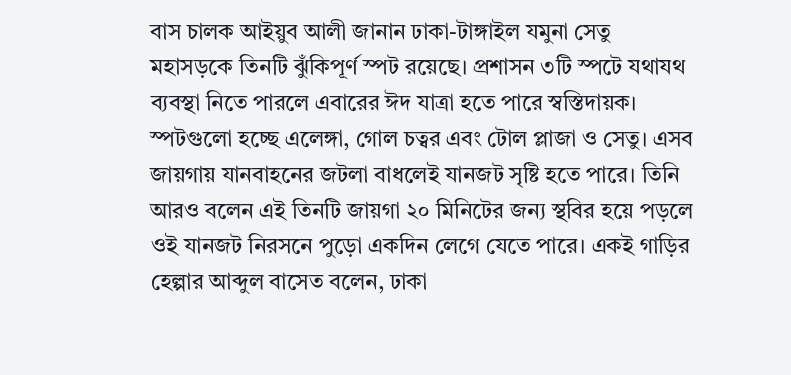বাস চালক আইয়ুব আলী জানান ঢাকা-টাঙ্গাইল যমুনা সেতু মহাসড়কে তিনটি ঝুঁকিপূর্ণ স্পট রয়েছে। প্রশাসন ৩টি স্পটে যথাযথ ব্যবস্থা নিতে পারলে এবারের ঈদ যাত্রা হতে পারে স্বস্তিদায়ক। স্পটগুলো হচ্ছে এলেঙ্গা, গোল চত্বর এবং টোল প্লাজা ও সেতু। এসব জায়গায় যানবাহনের জটলা বাধলেই যানজট সৃষ্টি হতে পারে। তিনি আরও বলেন এই তিনটি জায়গা ২০ মিনিটের জন্য স্থবির হয়ে পড়লে ওই যানজট নিরসনে পুড়ো একদিন লেগে যেতে পারে। একই গাড়ির হেল্পার আব্দুল বাসেত বলেন, ঢাকা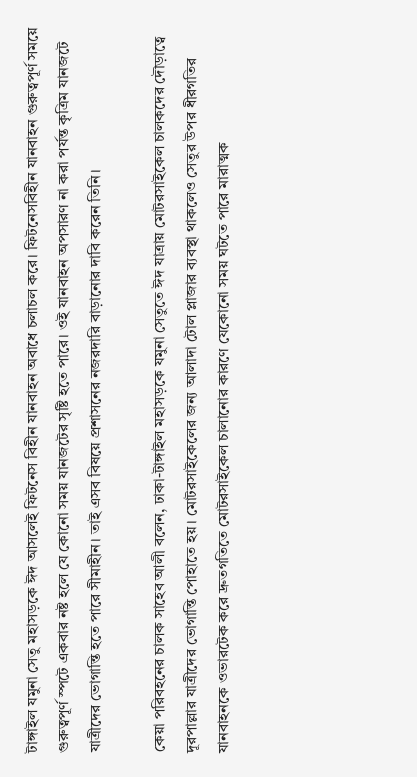টাঙ্গাইল যমুনা সেতু মহাসড়কে ঈদ আসলেই ফিটনেস বিহীন যানবাহন অবাধে চলাচল করে। ফিটনেসবিহীন যানবাহন গুরুত্বপূর্ণ সময়ে গুরুত্বপূর্ণ স্পটে একবার নষ্ট হলে যে কোনো সময় যানজটের সৃষ্টি হতে পারে। ওই যানবাহন অপসারণ না করা পর্যন্ত কৃত্রিম যানজটে যাত্রীদের ভোগান্তি হতে পারে সীমাহীন। তাই এসব বিষয়ে প্রশাসনের নজরদারি বাড়ানোর দাবি করেন তিনি।

কেয়া পরিবহনের চালক সাহেব আলী বলেন, ঢাকা-টাঙ্গাইল মহাসড়কে যমুনা সেতুতে ঈদ যাত্রায় মোটরসাইকেল চালকদের দৌড়াত্বে দূরপাল্লার যাত্রীদের ভোগান্তি পোহাতে হয়। মোটরসাইকেলের জন্য আলাদা টোল প্লাজার ব্যবস্থা থাকলেও সেতুর উপর ধীরগতির যানবাহনকে ওভারটেক করে দ্রুতগতিতে মোটরসাইকেল চালানোর কারণে যেকোনো সময় ঘটতে পারে মারাত্মক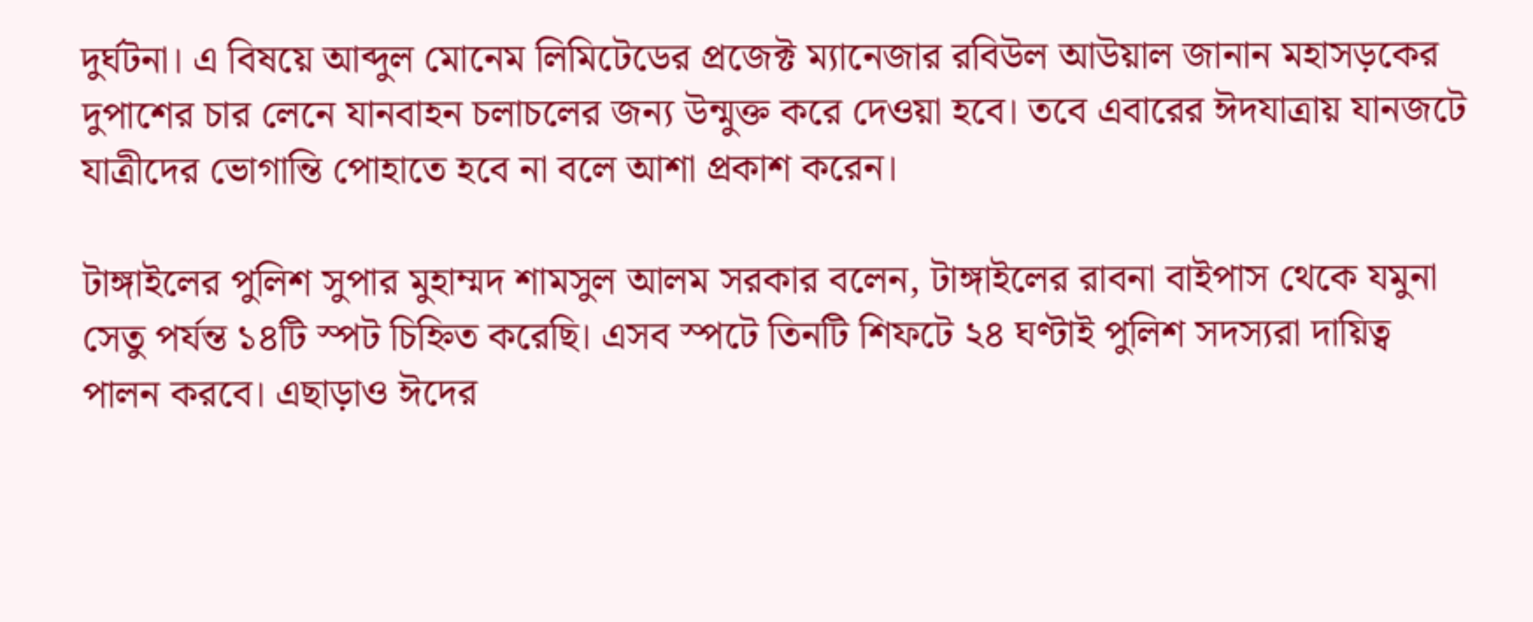দুর্ঘটনা। এ বিষয়ে আব্দুল মোনেম লিমিটেডের প্রজেক্ট ম্যানেজার রবিউল আউয়াল জানান মহাসড়কের দুপাশের চার লেনে যানবাহন চলাচলের জন্য উন্মুক্ত করে দেওয়া হবে। তবে এবারের ঈদযাত্রায় যানজটে যাত্রীদের ভোগান্তি পোহাতে হবে না বলে আশা প্রকাশ করেন।

টাঙ্গাইলের পুলিশ সুপার মুহাম্মদ শামসুল আলম সরকার বলেন, টাঙ্গাইলের রাবনা বাইপাস থেকে যমুনা সেতু পর্যন্ত ১৪টি স্পট চিহ্নিত করেছি। এসব স্পটে তিনটি শিফটে ২৪ ঘণ্টাই পুলিশ সদস্যরা দায়িত্ব পালন করবে। এছাড়াও ঈদের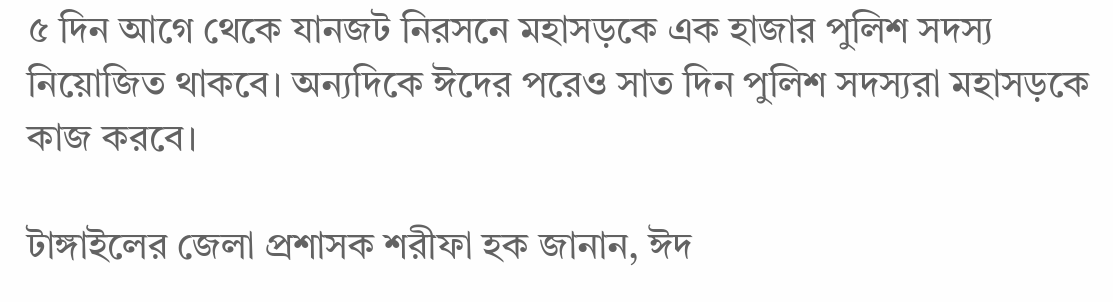৫ দিন আগে থেকে যানজট নিরসনে মহাসড়কে এক হাজার পুলিশ সদস্য নিয়োজিত থাকবে। অন্যদিকে ঈদের পরেও সাত দিন পুলিশ সদস্যরা মহাসড়কে কাজ করবে।

টাঙ্গাইলের জেলা প্রশাসক শরীফা হক জানান, ঈদ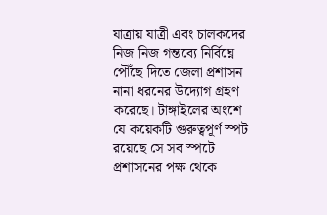যাত্রায় যাত্রী এবং চালকদের নিজ নিজ গন্তব্যে নির্বিঘ্নে পৌঁছে দিতে জেলা প্রশাসন নানা ধরনের উদ্যোগ গ্রহণ করেছে। টাঙ্গাইলের অংশে যে কয়েকটি গুরুত্বপূর্ণ স্পট রয়েছে সে সব স্পটে প্রশাসনের পক্ষ থেকে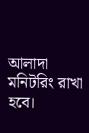আলাদা মনিটরিং রাখা হবে।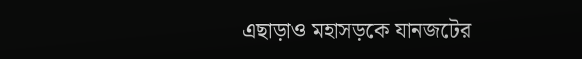এছাড়াও মহাসড়কে যানজটের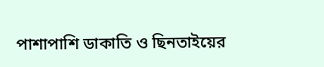পাশাপাশি ডাকাতি ও ছিনতাইয়ের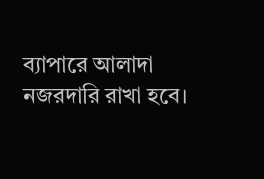ব্যাপারে আলাদা নজরদারি রাখা হবে।